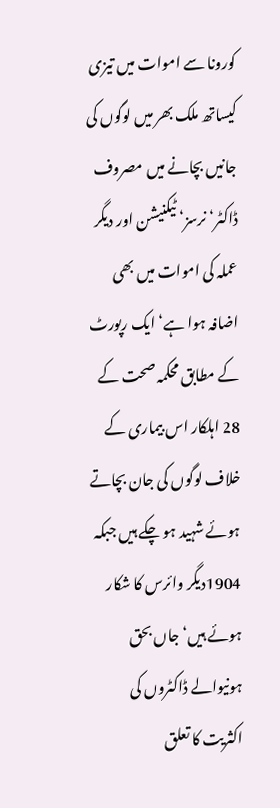کورونا سے اموات میں تیزی کیساتھ ملک بھر میں لوگوں کی جانیں بچانے میں مصروف ڈاکٹر‘ نرسز‘ ٹیکنیشن اور دیگر عملہ کی اموات میں بھی اضافہ ہوا ہے‘ ایک رپورٹ کے مطابق محکمہ صحت کے 28 اہلکار اس بیماری کے خلاف لوگوں کی جان بچاتے ہوئے شہید ہو چکے ہیں جبکہ 1904دیگر وائرس کا شکار ہوئے ہیں‘ جاں بحق ہونیوالے ڈاکٹروں کی اکثریت کا تعلق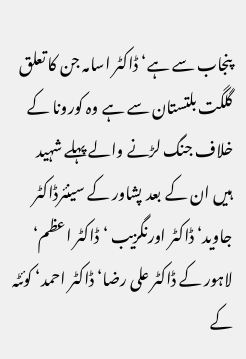پنجاب سے ہے‘ ڈاکٹر اسامہ جن کا تعلق گلگت بلتستان سے ہے وہ کورونا کے خلاف جنگ لڑنے والے پہلے شہید ہیں ان کے بعد پشاور کے سینئرڈاکٹر جاوید‘ ڈاکٹر اورنگزیب ‘ ڈاکٹر اعظم‘ لاہور کے ڈاکٹر علی رضا‘ ڈاکٹر احمد‘ کوئٹہ کے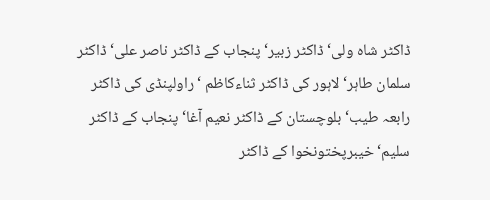ڈاکٹر شاہ ولی‘ ڈاکٹر زبیر‘ پنجاب کے ڈاکٹر ناصر علی‘ ڈاکٹر سلمان طاہر‘ لاہور کی ڈاکٹر ثناءکاظم ‘ راولپنڈی کی ڈاکٹر رابعہ طیب‘ بلوچستان کے ڈاکٹر نعیم آغا‘ پنجاب کے ڈاکٹر سلیم‘ خیبرپختونخوا کے ڈاکٹر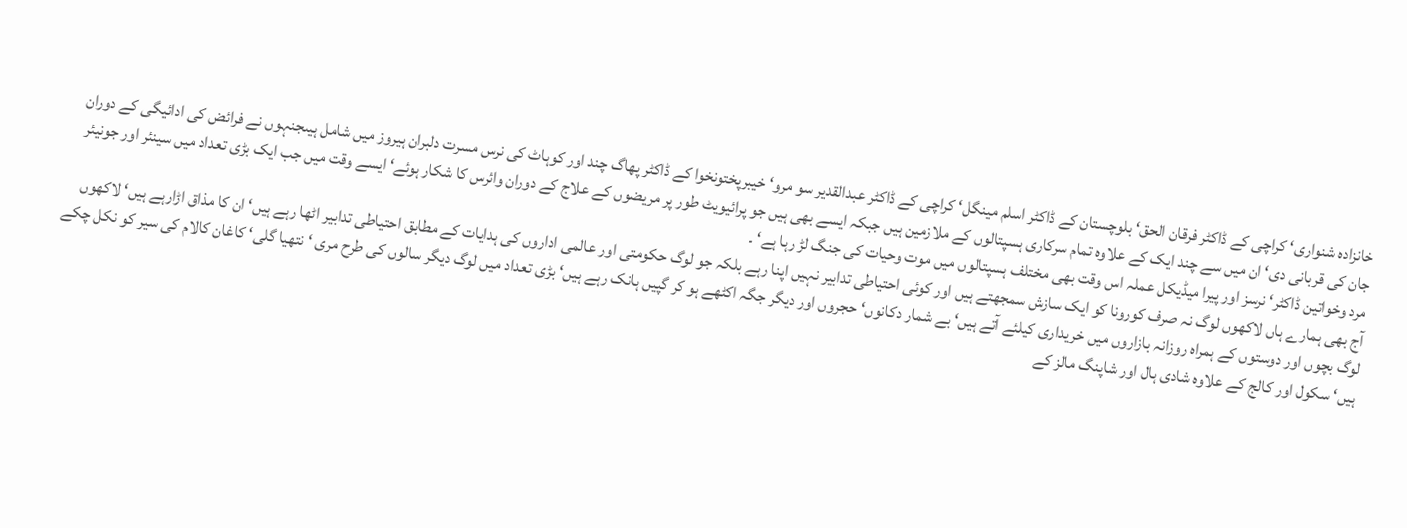خانزادہ شنواری‘ کراچی کے ڈاکٹر فرقان الحق‘ بلوچستان کے ڈاکٹر اسلم مینگل‘ کراچی کے ڈاکٹر عبدالقدیر سو مرو‘ خیبرپختونخوا کے ڈاکٹر پھاگ چند اور کوہاٹ کی نرس مسرت دلبران ہیروز میں شامل ہیںجنہوں نے فرائض کی ادائیگی کے دوران جان کی قربانی دی‘ ان میں سے چند ایک کے علاوہ تمام سرکاری ہسپتالوں کے ملازمین ہیں جبکہ ایسے بھی ہیں جو پرائیویٹ طور پر مریضوں کے علاج کے دوران وائرس کا شکار ہوئے‘ ایسے وقت میں جب ایک بڑی تعداد میں سینئر اور جونیئر مرد وخواتین ڈاکٹر‘ نرسز اور پیرا میڈیکل عملہ اس وقت بھی مختلف ہسپتالوں میں موت وحیات کی جنگ لڑ رہا ہے‘ ۔
آج بھی ہمارے ہاں لاکھوں لوگ نہ صرف کورونا کو ایک سازش سمجھتے ہیں اور کوئی احتیاطی تدابیر نہیں اپنا رہے بلکہ جو لوگ حکومتی اور عالمی اداروں کی ہدایات کے مطابق احتیاطی تدابیر اٹھا رہے ہیں‘ ان کا مذاق اڑارہے ہیں‘ لاکھوں لوگ بچوں اور دوستوں کے ہمراہ روزانہ بازاروں میں خریداری کیلئے آتے ہیں‘ بے شمار دکانوں‘ حجروں اور دیگر جگہ اکٹھے ہو کر گپیں ہانک رہے ہیں‘ بڑی تعداد میں لوگ دیگر سالوں کی طرح مری ‘ نتھیا گلی‘ کاغان کالام کی سیر کو نکل چکے ہیں‘ سکول اور کالج کے علاوہ شادی ہال اور شاپنگ مالز کے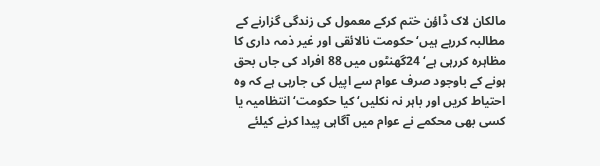مالکان لاک ڈاؤن ختم کرکے معمول کی زندگی گزارنے کے مطالبہ کررہے ہیں‘ حکومت نالائقی اور غیر ذمہ داری کا مظاہرہ کررہی ہے‘ 24گھنٹوں میں 88 افراد کی جاں بحق ہونے کے باوجود صرف عوام سے اپیل کی جارہی ہے کہ وہ احتیاط کریں اور باہر نہ نکلیں‘ کیا حکومت‘ انتظامیہ یا کسی بھی محکمے نے عوام میں آگاہی پیدا کرنے کیلئے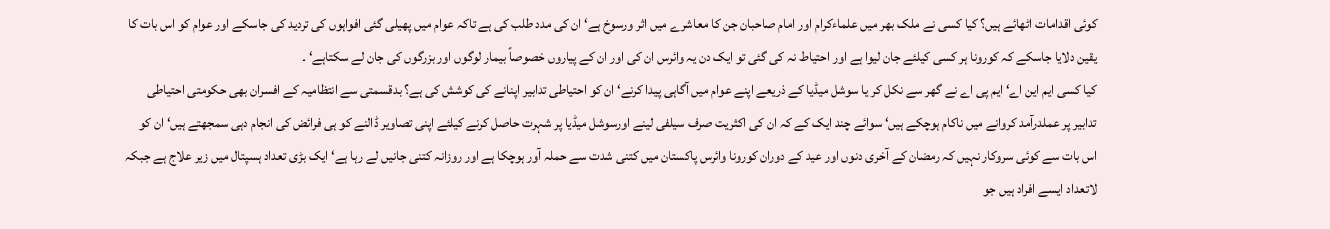کوئی اقدامات اٹھائے ہیں؟ کیا کسی نے ملک بھر میں علماءکرام اور امام صاحبان جن کا معاشرے میں اثر ورسوخ ہے‘ ان کی مدد طلب کی ہے تاکہ عوام میں پھیلی گئی افواہوں کی تردید کی جاسکے اور عوام کو اس بات کا یقین دلایا جاسکے کہ کورونا ہر کسی کیلئے جان لیوا ہے اور احتیاط نہ کی گئی تو ایک دن یہ وائرس ان کی اور ان کے پیاروں خصوصاً بیمار لوگوں اور بزرگوں کی جان لے سکتاہے‘ ۔
کیا کسی ایم این اے‘ ایم پی اے نے گھر سے نکل کر یا سوشل میڈیا کے ذریعے اپنے عوام میں آگاہی پیدا کرنے‘ ان کو احتیاطی تدابیر اپنانے کی کوشش کی ہے؟ بدقسمتی سے انتظامیہ کے افسران بھی حکومتی احتیاطی تدابیر پر عملدرآمد کروانے میں ناکام ہوچکے ہیں‘ سوائے چند ایک کے کہ ان کی اکثریت صرف سیلفی لینے اورسوشل میڈیا پر شہرت حاصل کرنے کیلئے اپنی تصاویر ڈالنے کو ہی فرائض کی انجام دہی سمجھتے ہیں‘ ان کو اس بات سے کوئی سروکار نہیں کہ رمضان کے آخری دنوں اور عید کے دوران کورونا وائرس پاکستان میں کتنی شدت سے حملہ آور ہوچکا ہے اور روزانہ کتنی جانیں لے رہا ہے‘ ایک بڑی تعداد ہسپتال میں زیر علاج ہے جبکہ لاتعداد ایسے افراد ہیں جو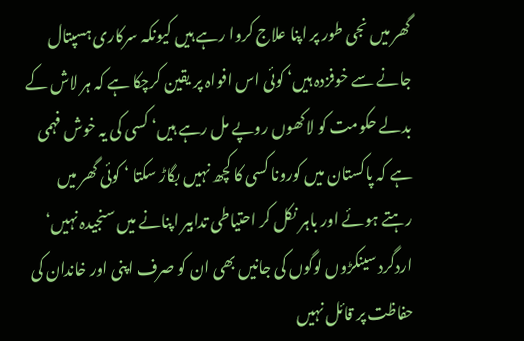گھر میں نجی طور پر اپنا علاج کروا رہے ہیں کیونکہ سرکاری ہسپتال جانے سے خوفزدہ ہیں‘ کوئی اس افواہ پر یقین کرچکا ہے کہ ہر لاش کے بدلے حکومت کو لاکھوں روپے مل رہے ہیں‘ کسی کی یہ خوش فہمی ہے کہ پاکستان میں کورونا کسی کا کچھ نہیں بگاڑ سکتا ‘ کوئی گھر میں رہتے ہوئے اور باہر نکل کر احتیاطی تدابیر اپنانے میں سنجیدہ نہیں‘ اردگرد سینکڑوں لوگوں کی جانیں بھی ان کو صرف اپنی اور خاندان کی حفاظت پر قائل نہیں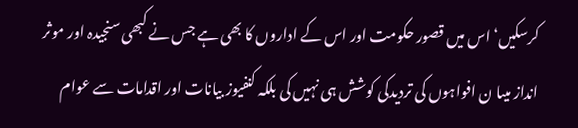کرسکیں‘ اس میں قصور حکومت اور اس کے اداروں کا بھی ہے جس نے کبھی سنجیدہ اور موثر انداز میںا ن افواہوں کی تردیدکی کوشش ہی نہیں کی بلکہ کنفیوز بیانات اور اقدامات سے عوام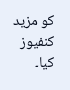کو مزید کنفیوز کیا۔